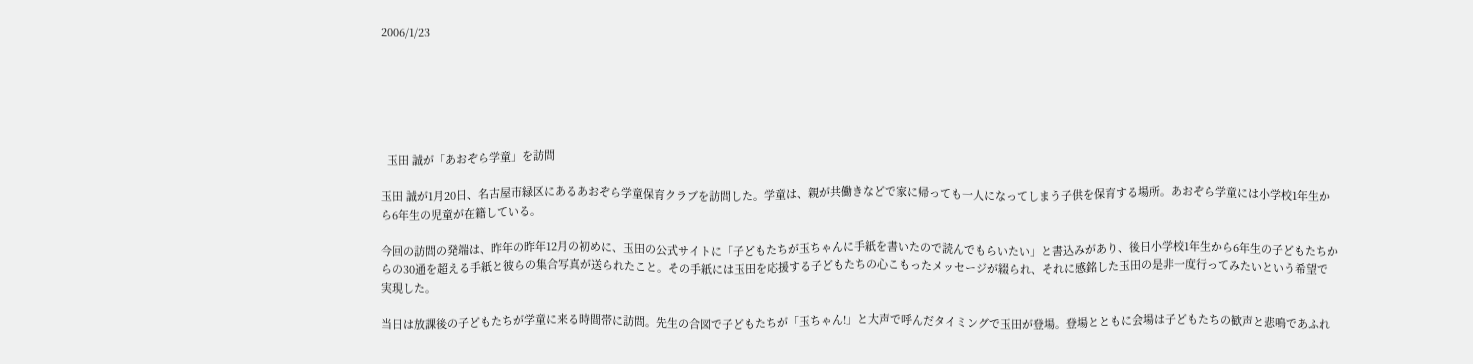2006/1/23






  玉田 誠が「あおぞら学童」を訪問

玉田 誠が1月20日、名古屋市緑区にあるあおぞら学童保育クラブを訪問した。学童は、親が共働きなどで家に帰っても一人になってしまう子供を保育する場所。あおぞら学童には小学校1年生から6年生の児童が在籍している。

今回の訪問の発端は、昨年の昨年12月の初めに、玉田の公式サイトに「子どもたちが玉ちゃんに手紙を書いたので読んでもらいたい」と書込みがあり、後日小学校1年生から6年生の子どもたちからの30通を超える手紙と彼らの集合写真が送られたこと。その手紙には玉田を応援する子どもたちの心こもったメッセージが綴られ、それに感銘した玉田の是非一度行ってみたいという希望で実現した。

当日は放課後の子どもたちが学童に来る時間帯に訪問。先生の合図で子どもたちが「玉ちゃん!」と大声で呼んだタイミングで玉田が登場。登場とともに会場は子どもたちの歓声と悲鳴であふれ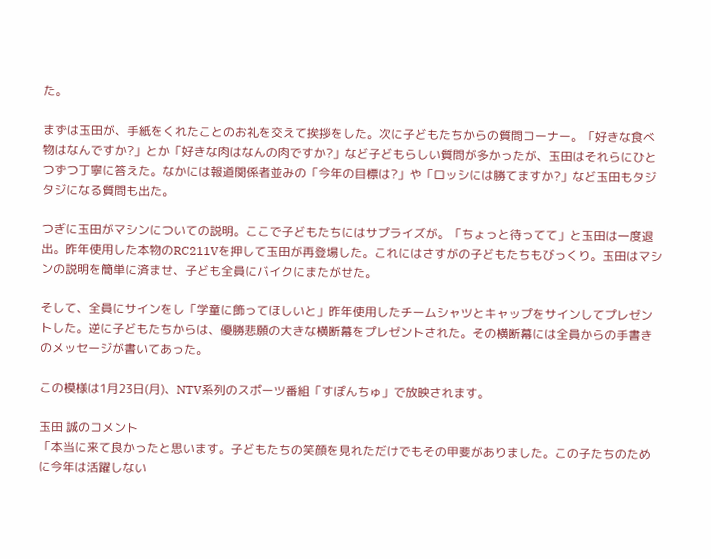た。

まずは玉田が、手紙をくれたことのお礼を交えて挨拶をした。次に子どもたちからの質問コーナー。「好きな食べ物はなんですか?」とか「好きな肉はなんの肉ですか?」など子どもらしい質問が多かったが、玉田はそれらにひとつずつ丁寧に答えた。なかには報道関係者並みの「今年の目標は?」や「ロッシには勝てますか?」など玉田もタジタジになる質問も出た。

つぎに玉田がマシンについての説明。ここで子どもたちにはサプライズが。「ちょっと待ってて」と玉田は一度退出。昨年使用した本物のRC211Vを押して玉田が再登場した。これにはさすがの子どもたちもびっくり。玉田はマシンの説明を簡単に済ませ、子ども全員にバイクにまたがせた。

そして、全員にサインをし「学童に飾ってほしいと」昨年使用したチームシャツとキャップをサインしてプレゼントした。逆に子どもたちからは、優勝悲願の大きな横断幕をプレゼントされた。その横断幕には全員からの手書きのメッセージが書いてあった。

この模様は1月23日(月)、NTV系列のスポーツ番組「すぽんちゅ」で放映されます。

玉田 誠のコメント
「本当に来て良かったと思います。子どもたちの笑顔を見れただけでもその甲斐がありました。この子たちのために今年は活躍しない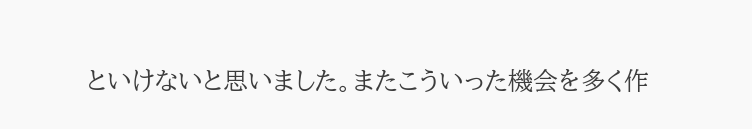といけないと思いました。またこういった機会を多く作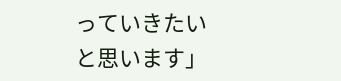っていきたいと思います」